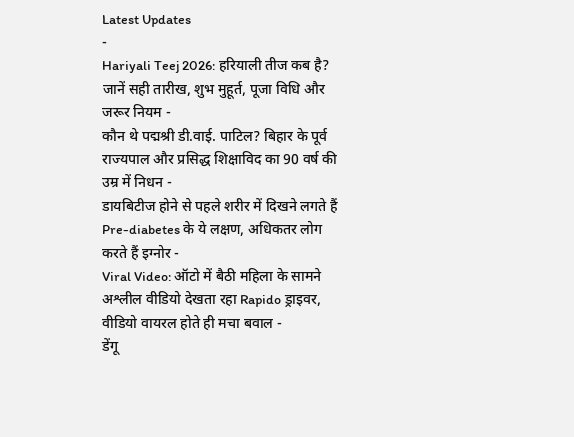Latest Updates
-
Hariyali Teej 2026: हरियाली तीज कब है? जानें सही तारीख, शुभ मुहूर्त, पूजा विधि और जरूर नियम -
कौन थे पद्मश्री डी.वाई. पाटिल? बिहार के पूर्व राज्यपाल और प्रसिद्ध शिक्षाविद का 90 वर्ष की उम्र में निधन -
डायबिटीज होने से पहले शरीर में दिखने लगते हैं Pre-diabetes के ये लक्षण, अधिकतर लोग करते हैं इग्नोर -
Viral Video: ऑटो में बैठी महिला के सामने अश्लील वीडियो देखता रहा Rapido ड्राइवर, वीडियो वायरल होते ही मचा बवाल -
डेंगू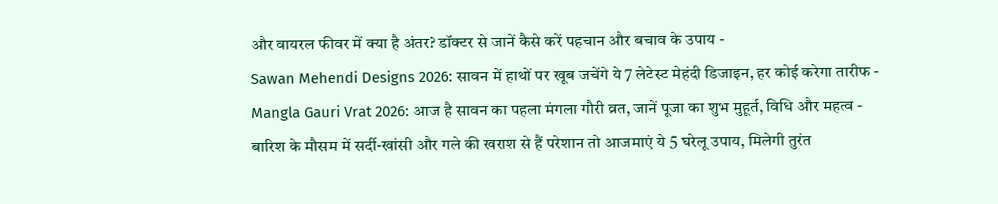और वायरल फीवर में क्या है अंतर? डॉक्टर से जानें कैसे करें पहचान और बचाव के उपाय -
Sawan Mehendi Designs 2026: सावन में हाथों पर खूब जचेंगे ये 7 लेटेस्ट मेहंदी डिजाइन, हर कोई करेगा तारीफ -
Mangla Gauri Vrat 2026: आज है सावन का पहला मंगला गौरी व्रत, जानें पूजा का शुभ मुहूर्त, विधि और महत्व -
बारिश के मौसम में सर्दी-खांसी और गले की खराश से हैं परेशान तो आजमाएं ये 5 घरेलू उपाय, मिलेगी तुरंत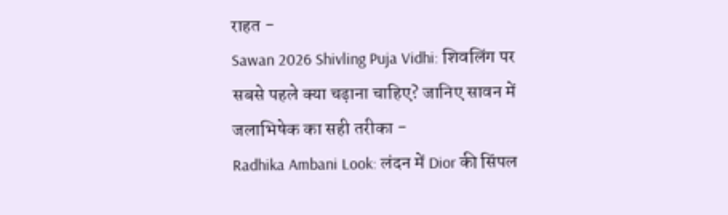राहत -
Sawan 2026 Shivling Puja Vidhi: शिवलिंग पर सबसे पहले क्या चढ़ाना चाहिए? जानिए सावन में जलाभिषेक का सही तरीका -
Radhika Ambani Look: लंदन में Dior की सिंपल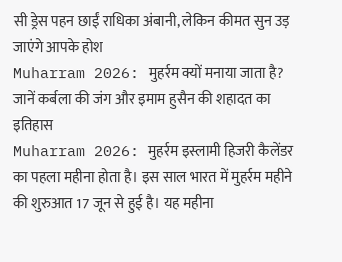सी ड्रेस पहन छाईं राधिका अंबानी, लेकिन कीमत सुन उड़ जाएंगे आपके होश
Muharram 2026: मुहर्रम क्यों मनाया जाता है? जानें कर्बला की जंग और इमाम हुसैन की शहादत का इतिहास
Muharram 2026: मुहर्रम इस्लामी हिजरी कैलेंडर का पहला महीना होता है। इस साल भारत में मुहर्रम महीने की शुरुआत 17 जून से हुई है। यह महीना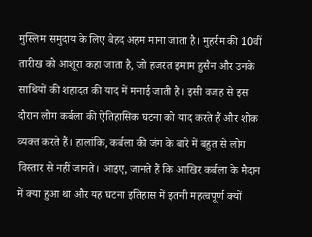मुस्लिम समुदाय के लिए बेहद अहम माना जाता है। मुहर्रम की 10वीं तारीख को आशूरा कहा जाता है, जो हजरत इमाम हुसैन और उनके साथियों की शहादत की याद में मनाई जाती है। इसी वजह से इस दौरान लोग कर्बला की ऐतिहासिक घटना को याद करते हैं और शोक व्यक्त करते हैं। हालांकि, कर्बला की जंग के बारे में बहुत से लोग विस्तार से नहीं जानते। आइए, जानते हैं कि आखिर कर्बला के मैदान में क्या हुआ था और यह घटना इतिहास में इतनी महत्वपूर्ण क्यों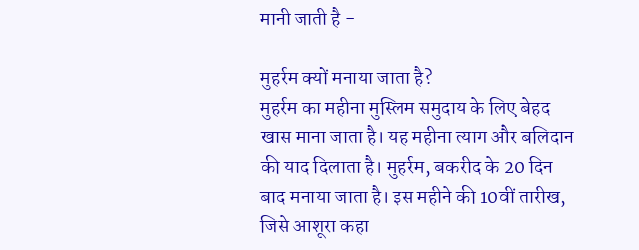मानी जाती है -

मुहर्रम क्यों मनाया जाता है?
मुहर्रम का महीना मुस्लिम समुदाय के लिए बेहद खास माना जाता है। यह महीना त्याग और बलिदान की याद दिलाता है। मुहर्रम, बकरीद के 20 दिन बाद मनाया जाता है। इस महीने की 10वीं तारीख, जिसे आशूरा कहा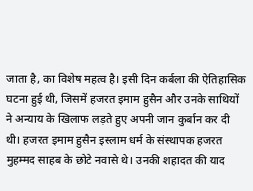जाता है, का विशेष महत्व है। इसी दिन कर्बला की ऐतिहासिक घटना हुई थी, जिसमें हजरत इमाम हुसैन और उनके साथियों ने अन्याय के खिलाफ लड़ते हुए अपनी जान कुर्बान कर दी थी। हजरत इमाम हुसैन इस्लाम धर्म के संस्थापक हजरत मुहम्मद साहब के छोटे नवासे थे। उनकी शहादत की याद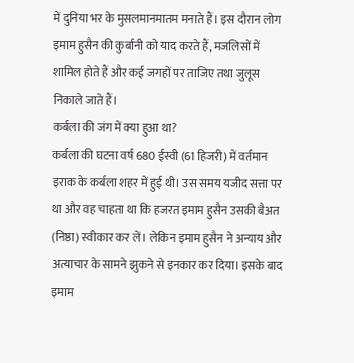में दुनिया भर के मुसलमानमातम मनाते हैं। इस दौरान लोग इमाम हुसैन की कुर्बानी को याद करते हैं, मजलिसों में शामिल होते हैं और कई जगहों पर ताजिए तथा जुलूस निकाले जाते हैं।
कर्बला की जंग में क्या हुआ था?
कर्बला की घटना वर्ष 680 ईस्वी (61 हिजरी) में वर्तमान इराक के कर्बला शहर में हुई थी। उस समय यजीद सत्ता पर था और वह चाहता था कि हजरत इमाम हुसैन उसकी बैअत (निष्ठा) स्वीकार कर लें। लेकिन इमाम हुसैन ने अन्याय और अत्याचार के सामने झुकने से इनकार कर दिया। इसके बाद इमाम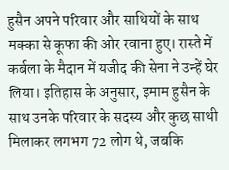हुसैन अपने परिवार और साथियों के साथ मक्का से कूफा की ओर रवाना हुए। रास्ते में कर्बला के मैदान में यजीद की सेना ने उन्हें घेर लिया। इतिहास के अनुसार, इमाम हुसैन के साथ उनके परिवार के सदस्य और कुछ साथी मिलाकर लगभग 72 लोग थे, जबकि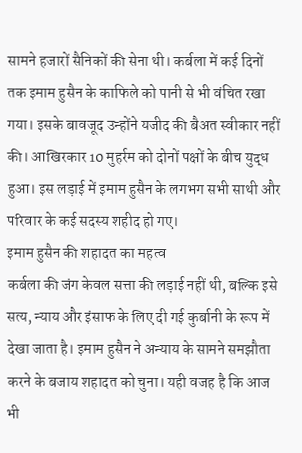सामने हजारों सैनिकों की सेना थी। कर्बला में कई दिनों तक इमाम हुसैन के काफिले को पानी से भी वंचित रखा गया। इसके बावजूद उन्होंने यजीद की बैअत स्वीकार नहीं की। आखिरकार 10 मुहर्रम को दोनों पक्षों के बीच युद्ध हुआ। इस लड़ाई में इमाम हुसैन के लगभग सभी साथी और परिवार के कई सदस्य शहीद हो गए।
इमाम हुसैन की शहादत का महत्व
कर्बला की जंग केवल सत्ता की लड़ाई नहीं थी, बल्कि इसे सत्य, न्याय और इंसाफ के लिए दी गई कुर्बानी के रूप में देखा जाता है। इमाम हुसैन ने अन्याय के सामने समझौता करने के बजाय शहादत को चुना। यही वजह है कि आज भी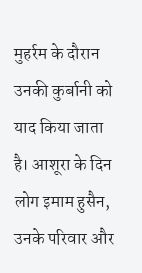मुहर्रम के दौरान उनकी कुर्बानी को याद किया जाता है। आशूरा के दिन लोग इमाम हुसैन, उनके परिवार और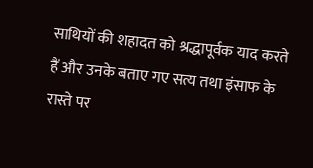साथियों की शहादत को श्रद्धापूर्वक याद करते हैं और उनके बताए गए सत्य तथा इंसाफ के रास्ते पर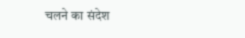चलने का संदेश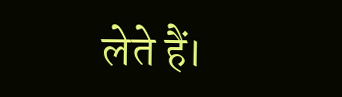लेते हैं।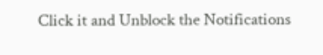Click it and Unblock the Notifications